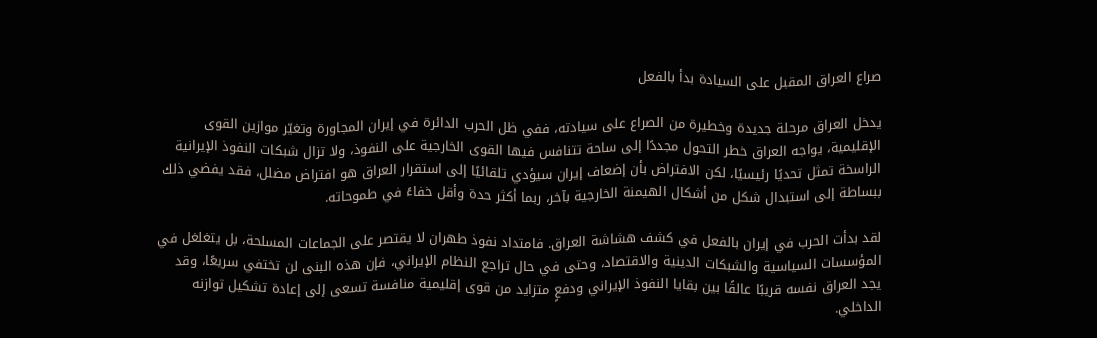صراع العراق المقبل على السيادة بدأ بالفعل

يدخل العراق مرحلة جديدة وخطيرة من الصراع على سيادته، ففي ظل الحرب الدائرة في إيران المجاورة وتغيّر موازين القوى الإقليمية، يواجه العراق خطر التحول مجددًا إلى ساحة تتنافس فيها القوى الخارجية على النفوذ، ولا تزال شبكات النفوذ الإيرانية الراسخة تمثل تحديًا رئيسيًا، لكن الافتراض بأن إضعاف إيران سيؤدي تلقائيًا إلى استقرار العراق هو افتراض مضلل، فقد يفضي ذلك ببساطة إلى استبدال شكل من أشكال الهيمنة الخارجية بآخر، ربما أكثر حدة وأقل خفاءً في طموحاته.

لقد بدأت الحرب في إيران بالفعل في كشف هشاشة العراق. فامتداد نفوذ طهران لا يقتصر على الجماعات المسلحة، بل يتغلغل في المؤسسات السياسية والشبكات الدينية والاقتصاد، وحتى في حال تراجع النظام الإيراني، فإن هذه البنى لن تختفي سريعًا، وقد يجد العراق نفسه قريبًا عالقًا بين بقايا النفوذ الإيراني ودفعٍ متزايد من قوى إقليمية منافسة تسعى إلى إعادة تشكيل توازنه الداخلي.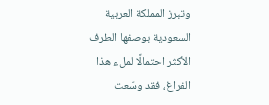وتبرز المملكة العربية السعودية بوصفها الطرف الأكثر احتمالًا لملء هذا الفراغ، فقد وسّعت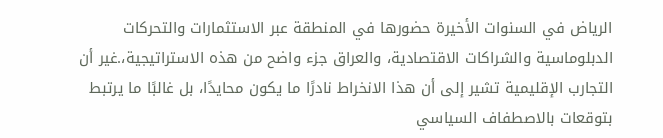الرياض في السنوات الأخيرة حضورها في المنطقة عبر الاستثمارات والتحركات الدبلوماسية والشراكات الاقتصادية، والعراق جزء واضح من هذه الاستراتيجية،.غير أن التجارب الإقليمية تشير إلى أن هذا الانخراط نادرًا ما يكون محايدًا، بل غالبًا ما يرتبط بتوقعات بالاصطفاف السياسي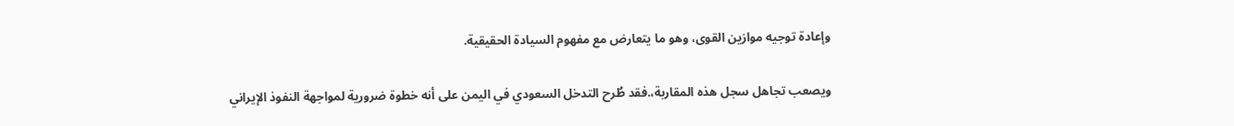وإعادة توجيه موازين القوى، وهو ما يتعارض مع مفهوم السيادة الحقيقية.

ويصعب تجاهل سجل هذه المقاربة،.فقد طُرح التدخل السعودي في اليمن على أنه خطوة ضرورية لمواجهة النفوذ الإيراني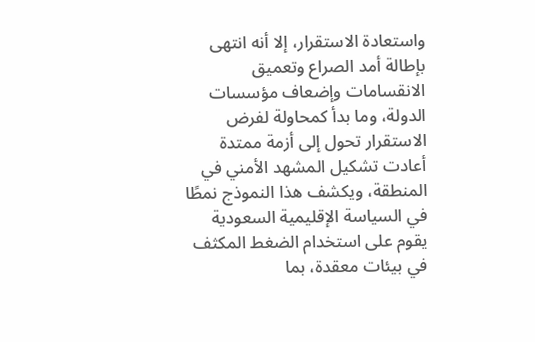واستعادة الاستقرار، إلا أنه انتهى بإطالة أمد الصراع وتعميق الانقسامات وإضعاف مؤسسات الدولة، وما بدأ كمحاولة لفرض الاستقرار تحول إلى أزمة ممتدة أعادت تشكيل المشهد الأمني في المنطقة، ويكشف هذا النموذج نمطًا في السياسة الإقليمية السعودية يقوم على استخدام الضغط المكثف في بيئات معقدة، بما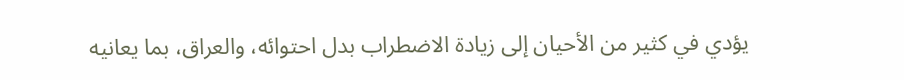يؤدي في كثير من الأحيان إلى زيادة الاضطراب بدل احتوائه، والعراق، بما يعانيه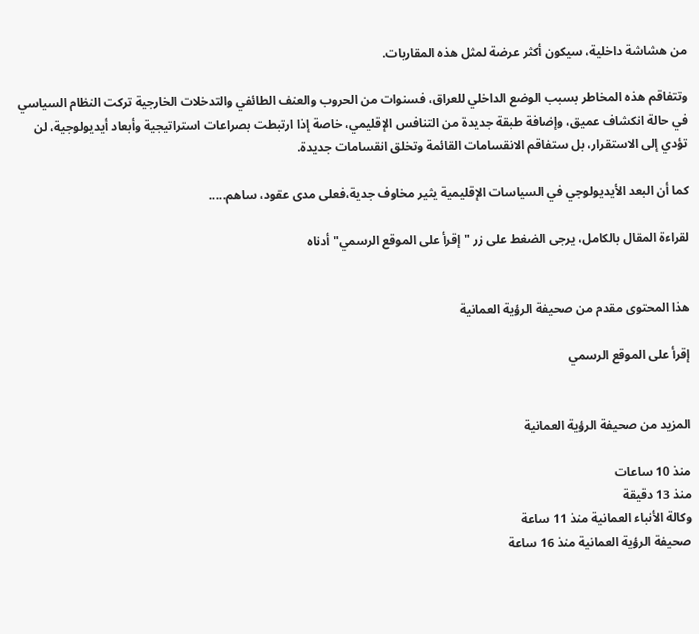من هشاشة داخلية، سيكون أكثر عرضة لمثل هذه المقاربات.

وتتفاقم هذه المخاطر بسبب الوضع الداخلي للعراق، فسنوات من الحروب والعنف الطائفي والتدخلات الخارجية تركت النظام السياسي في حالة انكشاف عميق، وإضافة طبقة جديدة من التنافس الإقليمي، خاصة إذا ارتبطت بصراعات استراتيجية وأبعاد أيديولوجية، لن تؤدي إلى الاستقرار، بل ستفاقم الانقسامات القائمة وتخلق انقسامات جديدة.

كما أن البعد الأيديولوجي في السياسات الإقليمية يثير مخاوف جدية،فعلى مدى عقود، ساهم.....

لقراءة المقال بالكامل، يرجى الضغط على زر "إقرأ على الموقع الرسمي" أدناه


هذا المحتوى مقدم من صحيفة الرؤية العمانية

إقرأ على الموقع الرسمي


المزيد من صحيفة الرؤية العمانية

منذ 10 ساعات
منذ 13 دقيقة
وكالة الأنباء العمانية منذ 11 ساعة
صحيفة الرؤية العمانية منذ 16 ساعة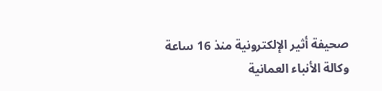صحيفة أثير الإلكترونية منذ 16 ساعة
وكالة الأنباء العمانية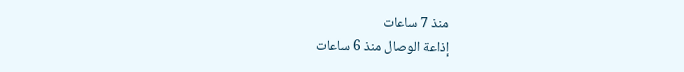منذ 7 ساعات
إذاعة الوصال منذ 6 ساعات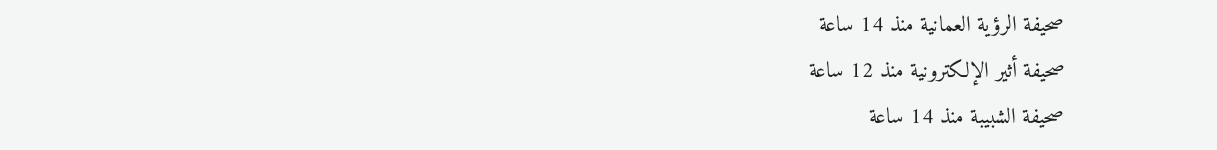صحيفة الرؤية العمانية منذ 14 ساعة
صحيفة أثير الإلكترونية منذ 12 ساعة
صحيفة الشبيبة منذ 14 ساعة